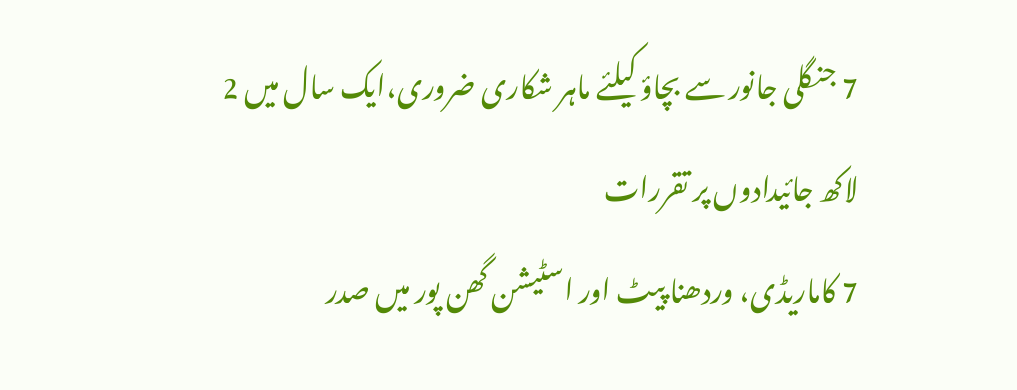7 جنگلی جانور سے بچاؤ کیلئے ماہر شکاری ضروری،ایک سال میں 2 لاکھ جائیدادوں پر تقررات
7 کاماریڈی، وردھنا پیٹ اور اسٹیشن گھن پور میں صدر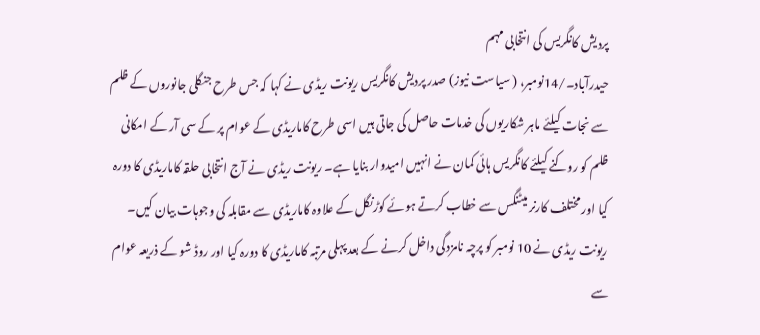پردیش کانگریس کی انتخابی مہم
حیدرآباد۔/14نومبر، ( سیاست نیوز) صدر پردیش کانگریس ریونت ریڈی نے کہا کہ جس طرح جنگلی جانوروں کے ظلم سے نجات کیلئے ماہر شکاریوں کی خدمات حاصل کی جاتی ہیں اسی طرح کاماریڈی کے عوام پر کے سی آر کے امکانی ظلم کو روکنے کیلئے کانگریس ہائی کمان نے انہیں امیدوار بنایا ہے۔ ریونت ریڈی نے آج انتخابی حلقہ کاماریڈی کا دورہ کیا اور مختلف کارنر میٹنگس سے خطاب کرتے ہوئے کوڑنگل کے علاوہ کاماریڈی سے مقابلہ کی وجوہات بیان کیں۔ ریونت ریڈی نے 10 نومبر کو پرچہ نامزدگی داخل کرنے کے بعد پہلی مرتبہ کاماریڈی کا دورہ کیا اور روڈ شو کے ذریعہ عوام سے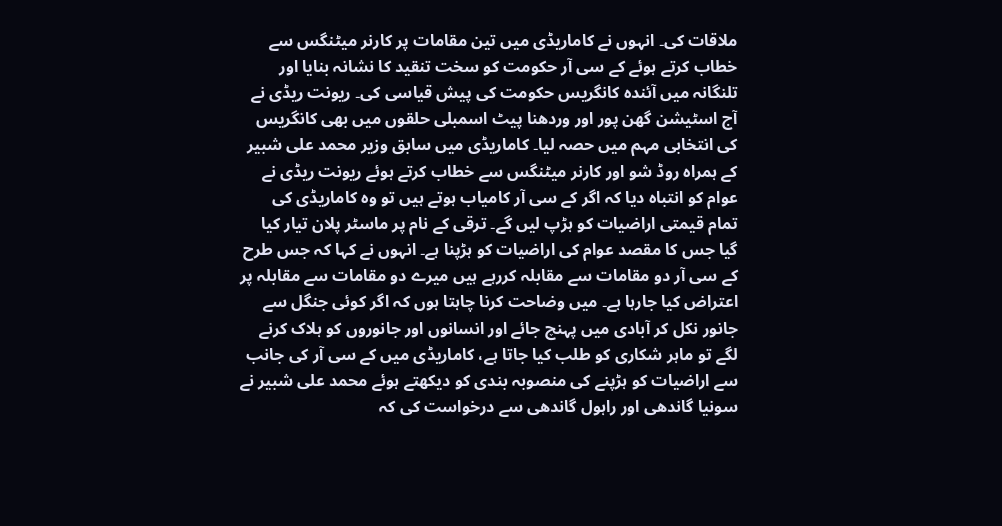ملاقات کی۔ انہوں نے کاماریڈی میں تین مقامات پر کارنر میٹنگس سے خطاب کرتے ہوئے کے سی آر حکومت کو سخت تنقید کا نشانہ بنایا اور تلنگانہ میں آئندہ کانگریس حکومت کی پیش قیاسی کی۔ ریونت ریڈی نے آج اسٹیشن گھن پور اور وردھنا پیٹ اسمبلی حلقوں میں بھی کانگریس کی انتخابی مہم میں حصہ لیا۔ کاماریڈی میں سابق وزیر محمد علی شبیر کے ہمراہ روڈ شو اور کارنر میٹنگس سے خطاب کرتے ہوئے ریونت ریڈی نے عوام کو انتباہ دیا کہ اگر کے سی آر کامیاب ہوتے ہیں تو وہ کاماریڈی کی تمام قیمتی اراضیات کو ہڑپ لیں گے۔ ترقی کے نام پر ماسٹر پلان تیار کیا گیا جس کا مقصد عوام کی اراضیات کو ہڑپنا ہے۔ انہوں نے کہا کہ جس طرح کے سی آر دو مقامات سے مقابلہ کررہے ہیں میرے دو مقامات سے مقابلہ پر اعتراض کیا جارہا ہے۔ میں وضاحت کرنا چاہتا ہوں کہ اگر کوئی جنگل سے جانور نکل کر آبادی میں پہنچ جائے اور انسانوں اور جانوروں کو ہلاک کرنے لگے تو ماہر شکاری کو طلب کیا جاتا ہے، کاماریڈی میں کے سی آر کی جانب سے اراضیات کو ہڑپنے کی منصوبہ بندی کو دیکھتے ہوئے محمد علی شبیر نے سونیا گاندھی اور راہول گاندھی سے درخواست کی کہ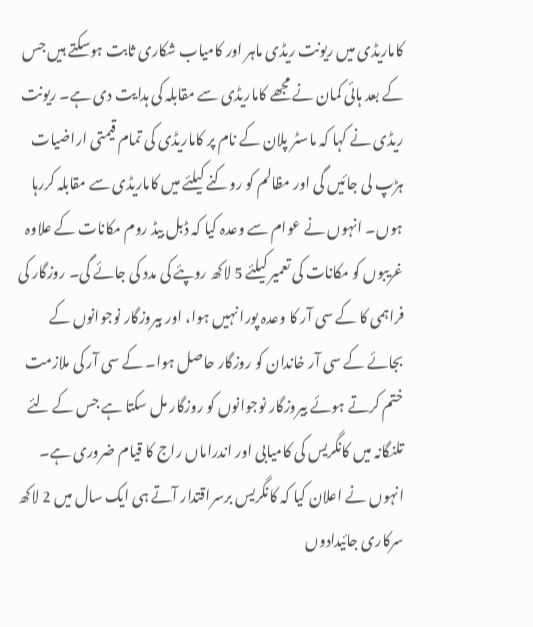کاماریڈی میں ریونت ریڈی ماہر اور کامیاب شکاری ثابت ہوسکتے ہیں جس کے بعد ہائی کمان نے مجھے کاماریڈی سے مقابلہ کی ہدایت دی ہے۔ ریونت ریڈی نے کہا کہ ماسٹر پلان کے نام پر کاماریڈی کی تمام قیمتی اراضیات ہڑپ لی جائیں گی اور مظالم کو روکنے کیلئے میں کاماریڈی سے مقابلہ کررہا ہوں۔ انہوں نے عوام سے وعدہ کیا کہ ڈبل بیڈ روم مکانات کے علاوہ غریبوں کو مکانات کی تعمیر کیلئے 5 لاکھ روپئے کی مدد کی جائے گی۔ روزگار کی فراہمی کا کے سی آر کا وعدہ پورا نہیں ہوا، اور بیروزگار نوجوانوں کے بجائے کے سی آر خاندان کو روزگار حاصل ہوا۔ کے سی آر کی ملازمت ختم کرتے ہوئے بیروزگار نوجوانوں کو روزگار مل سکتا ہے جس کے لئے تلنگانہ میں کانگریس کی کامیابی اور اندراماں راج کا قیام ضروری ہے۔ انہوں نے اعلان کیا کہ کانگریس برسراقتدار آتے ہی ایک سال میں 2 لاکھ سرکاری جائیدادوں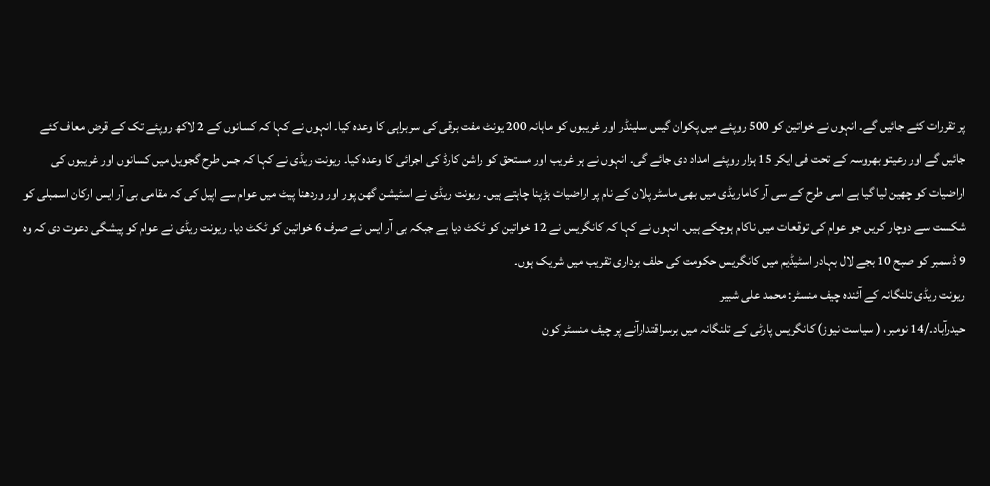پر تقررات کئے جائیں گے۔ انہوں نے خواتین کو 500 روپئے میں پکوان گیس سلینڈر اور غریبوں کو ماہانہ 200 یونٹ مفت برقی کی سربراہی کا وعدہ کیا۔ انہوں نے کہا کہ کسانوں کے 2 لاکھ روپئے تک کے قرض معاف کئے جائیں گے اور رعیتو بھروسہ کے تحت فی ایکر 15 ہزار روپئے امداد دی جائے گی۔ انہوں نے ہر غریب اور مستحق کو راشن کارڈ کی اجرائی کا وعدہ کیا۔ ریونت ریڈی نے کہا کہ جس طرح گجویل میں کسانوں اور غریبوں کی اراضیات کو چھین لیا گیا ہے اسی طرح کے سی آر کاماریڈی میں بھی ماسٹر پلان کے نام پر اراضیات ہڑپنا چاہتے ہیں۔ ریونت ریڈی نے اسٹیشن گھن پور اور وردھنا پیٹ میں عوام سے اپیل کی کہ مقامی بی آر ایس ارکان اسمبلی کو شکست سے دوچار کریں جو عوام کی توقعات میں ناکام ہوچکے ہیں۔ انہوں نے کہا کہ کانگریس نے 12 خواتین کو ٹکٹ دیا ہے جبکہ بی آر ایس نے صرف 6 خواتین کو ٹکٹ دیا۔ ریونت ریڈی نے عوام کو پیشگی دعوت دی کہ وہ 9 ڈسمبر کو صبح 10 بجے لال بہادر اسٹیڈیم میں کانگریس حکومت کی حلف برداری تقریب میں شریک ہوں۔
ریونت ریڈی تلنگانہ کے آئندہ چیف منسٹر: محمد علی شبیر
حیدرآباد۔/14 نومبر، ( سیاست نیوز) کانگریس پارٹی کے تلنگانہ میں برسراقتدارآنے پر چیف منسٹر کون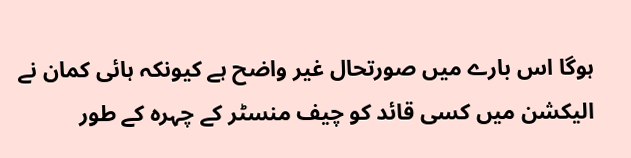ہوگا اس بارے میں صورتحال غیر واضح ہے کیونکہ ہائی کمان نے الیکشن میں کسی قائد کو چیف منسٹر کے چہرہ کے طور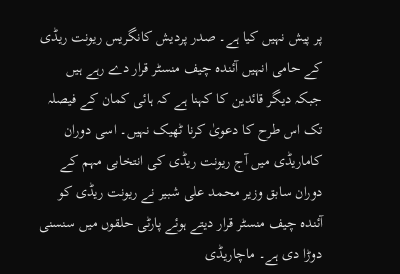پر پیش نہیں کیا ہے۔ صدر پردیش کانگریس ریونت ریڈی کے حامی انہیں آئندہ چیف منسٹر قرار دے رہے ہیں جبکہ دیگر قائدین کا کہنا ہے کہ ہائی کمان کے فیصلہ تک اس طرح کا دعویٰ کرنا ٹھیک نہیں۔ اسی دوران کاماریڈی میں آج ریونت ریڈی کی انتخابی مہم کے دوران سابق وزیر محمد علی شبیر نے ریونت ریڈی کو آئندہ چیف منسٹر قرار دیتے ہوئے پارٹی حلقوں میں سنسنی دوڑا دی ہے۔ ماچاریڈی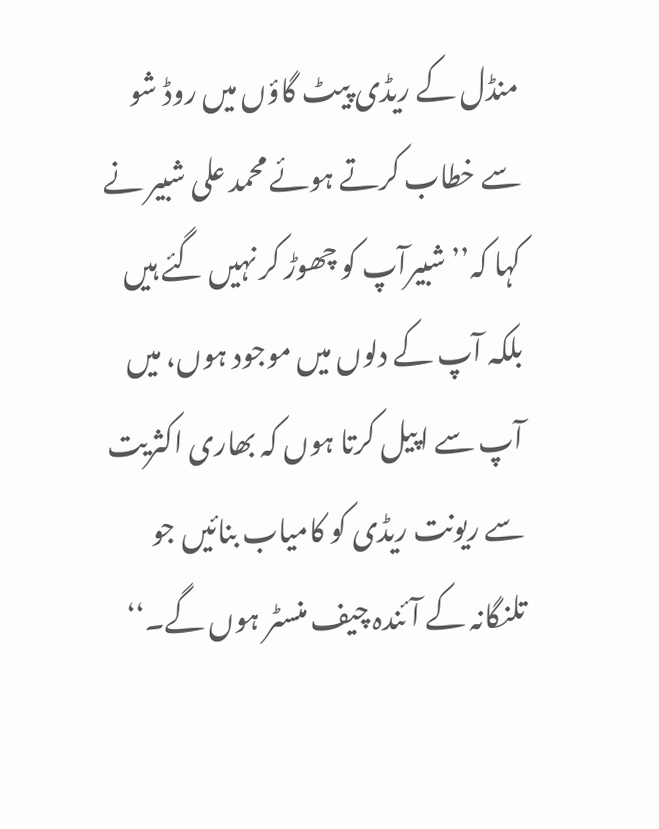منڈل کے ریڈی پیٹ گاؤں میں روڈ شو سے خطاب کرتے ہوئے محمد علی شبیر نے کہا کہ’’ شبیرآپ کو چھوڑ کر نہیں گئے ہیں بلکہ آپ کے دلوں میں موجود ہوں، میں آپ سے اپیل کرتا ہوں کہ بھاری اکثریت سے ریونت ریڈی کو کامیاب بنائیں جو تلنگانہ کے آئندہ چیف منسٹر ہوں گے۔‘‘